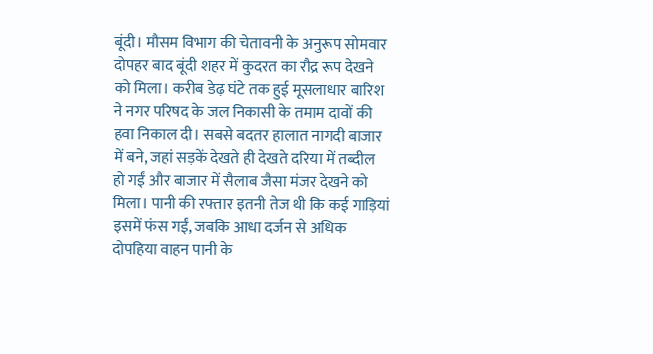बूंदी। मौसम विभाग की चेतावनी के अनुरूप सोमवार दोपहर बाद बूंदी शहर में कुदरत का रौद्र रूप देखने को मिला। करीब डेढ़ घंटे तक हुई मूसलाधार बारिश ने नगर परिषद के जल निकासी के तमाम दावों की हवा निकाल दी। सबसे बदतर हालात नागदी बाजार में बने, जहां सड़कें देखते ही देखते दरिया में तब्दील हो गईं और बाजार में सैलाब जैसा मंजर देखने को मिला। पानी की रफ्तार इतनी तेज थी कि कई गाड़ियां इसमें फंस गईं, जबकि आधा दर्जन से अधिक दोपहिया वाहन पानी के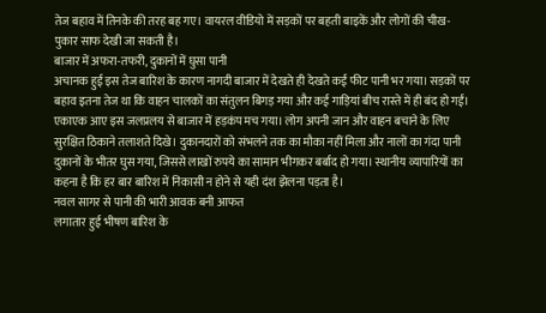तेज बहाव में तिनके की तरह बह गए। वायरल वीडियो में सड़कों पर बहती बाइकें और लोगों की चीख-पुकार साफ देखी जा सकती है।
बाजार में अफरा-तफरी, दुकानों में घुसा पानी
अचानक हुई इस तेज बारिश के कारण नागदी बाजार में देखते ही देखते कई फीट पानी भर गया। सड़कों पर बहाव इतना तेज था कि वाहन चालकों का संतुलन बिगड़ गया और कई गाड़ियां बीच रास्ते में ही बंद हो गईं। एकाएक आए इस जलप्रलय से बाजार में हड़कंप मच गया। लोग अपनी जान और वाहन बचाने के लिए सुरक्षित ठिकाने तलाशते दिखे। दुकानदारों को संभलने तक का मौका नहीं मिला और नालों का गंदा पानी दुकानों के भीतर घुस गया, जिससे लाखों रुपये का सामान भीगकर बर्बाद हो गया। स्थानीय व्यापारियों का कहना है कि हर बार बारिश में निकासी न होने से यही दंश झेलना पड़ता है।
नवल सागर से पानी की भारी आवक बनी आफत
लगातार हुई भीषण बारिश के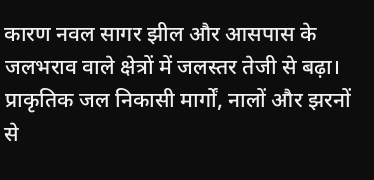कारण नवल सागर झील और आसपास के जलभराव वाले क्षेत्रों में जलस्तर तेजी से बढ़ा। प्राकृतिक जल निकासी मार्गों, नालों और झरनों से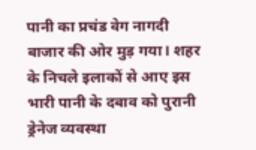पानी का प्रचंड वेग नागदी बाजार की ओर मुड़ गया। शहर के निचले इलाकों से आए इस भारी पानी के दबाव को पुरानी ड्रेनेज व्यवस्था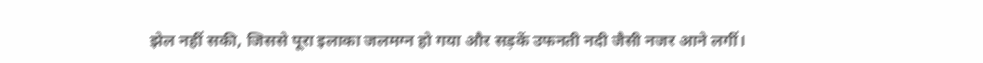झेल नहीं सकी, जिससे पूरा इलाका जलमग्न हो गया और सड़कें उफनती नदी जैसी नजर आने लगीं।